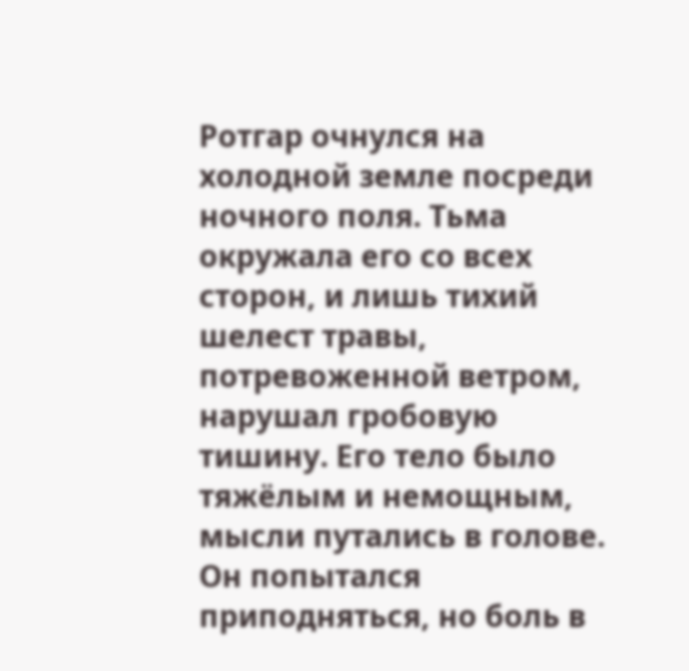Ротгар очнулся на холодной земле посреди ночного поля. Тьма окружала его со всех сторон, и лишь тихий шелест травы, потревоженной ветром, нарушал гробовую тишину. Его тело было тяжёлым и немощным, мысли путались в голове. Он попытался приподняться, но боль в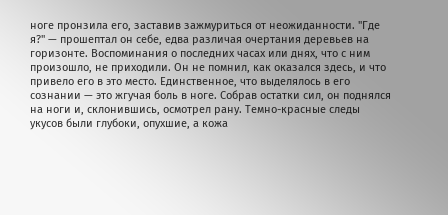ноге пронзила его, заставив зажмуриться от неожиданности. "Где я?" — прошептал он себе, едва различая очертания деревьев на горизонте. Воспоминания о последних часах или днях, что с ним произошло, не приходили. Он не помнил, как оказался здесь, и что привело его в это место. Единственное, что выделялось в его сознании — это жгучая боль в ноге. Собрав остатки сил, он поднялся на ноги и, склонившись, осмотрел рану. Темно-красные следы укусов были глубоки, опухшие, а кожа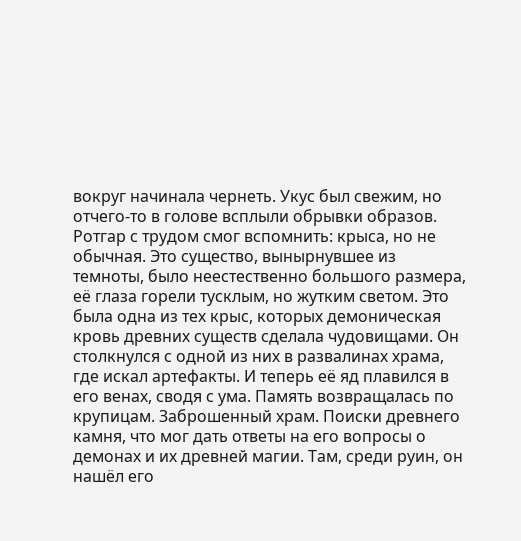вокруг начинала чернеть. Укус был свежим, но отчего-то в голове всплыли обрывки образов. Ротгар с трудом смог вспомнить: крыса, но не обычная. Это существо, вынырнувшее из темноты, было неестественно большого размера, её глаза горели тусклым, но жутким светом. Это была одна из тех крыс, которых демоническая кровь древних существ сделала чудовищами. Он столкнулся с одной из них в развалинах храма, где искал артефакты. И теперь её яд плавился в его венах, сводя с ума. Память возвращалась по крупицам. Заброшенный храм. Поиски древнего камня, что мог дать ответы на его вопросы о демонах и их древней магии. Там, среди руин, он нашёл его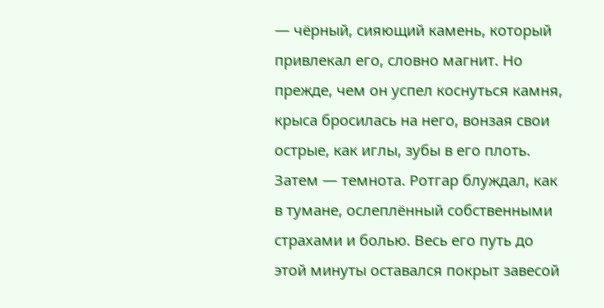— чёрный, сияющий камень, который привлекал его, словно магнит. Но прежде, чем он успел коснуться камня, крыса бросилась на него, вонзая свои острые, как иглы, зубы в его плоть. Затем — темнота. Ротгар блуждал, как в тумане, ослеплённый собственными страхами и болью. Весь его путь до этой минуты оставался покрыт завесой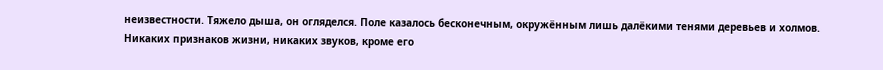неизвестности. Тяжело дыша, он огляделся. Поле казалось бесконечным, окружённым лишь далёкими тенями деревьев и холмов. Никаких признаков жизни, никаких звуков, кроме его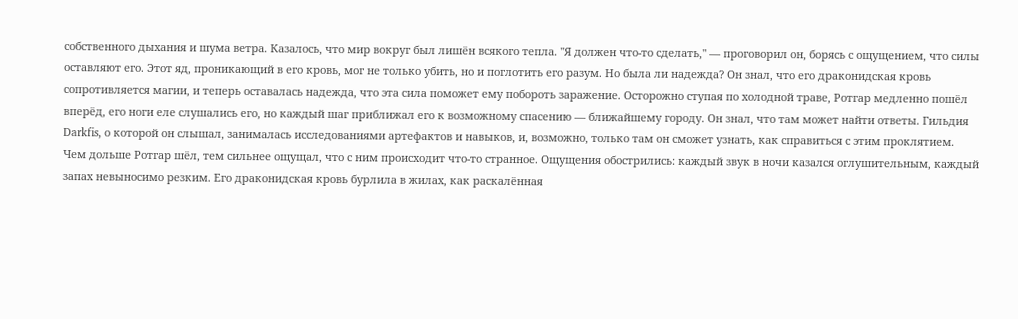собственного дыхания и шума ветра. Казалось, что мир вокруг был лишён всякого тепла. "Я должен что-то сделать," — проговорил он, борясь с ощущением, что силы оставляют его. Этот яд, проникающий в его кровь, мог не только убить, но и поглотить его разум. Но была ли надежда? Он знал, что его драконидская кровь сопротивляется магии, и теперь оставалась надежда, что эта сила поможет ему побороть заражение. Осторожно ступая по холодной траве, Ротгар медленно пошёл вперёд, его ноги еле слушались его, но каждый шаг приближал его к возможному спасению — ближайшему городу. Он знал, что там может найти ответы. Гильдия Darkfis, о которой он слышал, занималась исследованиями артефактов и навыков, и, возможно, только там он сможет узнать, как справиться с этим проклятием.
Чем дольше Ротгар шёл, тем сильнее ощущал, что с ним происходит что-то странное. Ощущения обострились: каждый звук в ночи казался оглушительным, каждый запах невыносимо резким. Его драконидская кровь бурлила в жилах, как раскалённая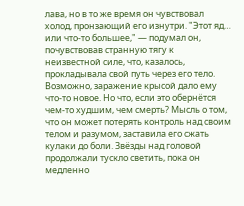лава, но в то же время он чувствовал холод, пронзающий его изнутри. "Этот яд… или что-то большее," — подумал он, почувствовав странную тягу к неизвестной силе, что, казалось, прокладывала свой путь через его тело. Возможно, заражение крысой дало ему что-то новое. Но что, если это обернётся чем-то худшим, чем смерть? Мысль о том, что он может потерять контроль над своим телом и разумом, заставила его сжать кулаки до боли. Звёзды над головой продолжали тускло светить, пока он медленно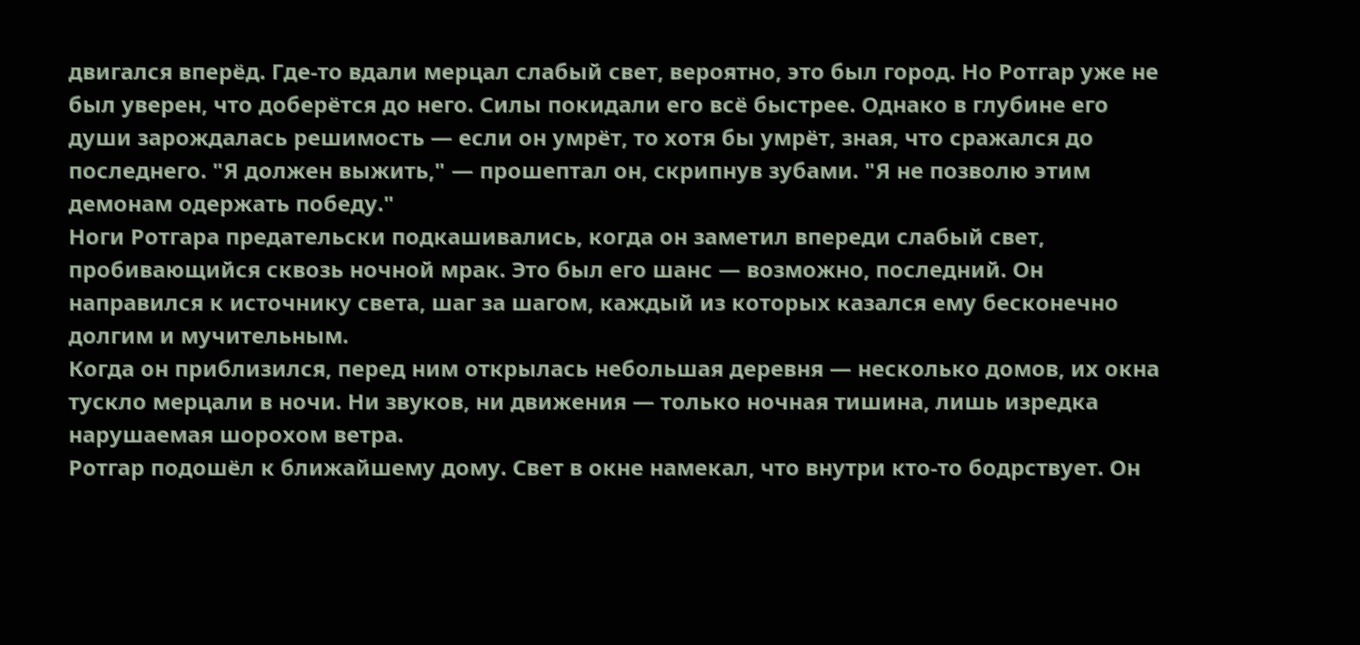двигался вперёд. Где-то вдали мерцал слабый свет, вероятно, это был город. Но Ротгар уже не был уверен, что доберётся до него. Силы покидали его всё быстрее. Однако в глубине его души зарождалась решимость — если он умрёт, то хотя бы умрёт, зная, что сражался до последнего. "Я должен выжить," — прошептал он, скрипнув зубами. "Я не позволю этим демонам одержать победу."
Ноги Ротгара предательски подкашивались, когда он заметил впереди слабый свет, пробивающийся сквозь ночной мрак. Это был его шанс — возможно, последний. Он направился к источнику света, шаг за шагом, каждый из которых казался ему бесконечно долгим и мучительным.
Когда он приблизился, перед ним открылась небольшая деревня — несколько домов, их окна тускло мерцали в ночи. Ни звуков, ни движения — только ночная тишина, лишь изредка нарушаемая шорохом ветра.
Ротгар подошёл к ближайшему дому. Свет в окне намекал, что внутри кто-то бодрствует. Он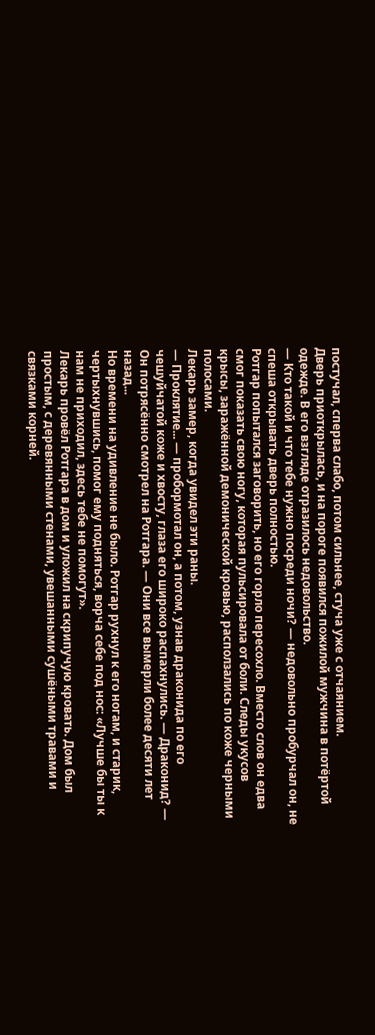постучал, сперва слабо, потом сильнее, стуча уже с отчаянием.
Дверь приоткрылась, и на пороге появился пожилой мужчина в потёртой одежде. В его взгляде отразилось недовольство.
— Кто такой и что тебе нужно посреди ночи? — недовольно пробурчал он, не спеша открывать дверь полностью.
Ротгар попытался заговорить, но его горло пересохло. Вместо слов он едва смог показать свою ногу, которая пульсировала от боли. Следы укусов крысы, заражённой демонической кровью, расползались по коже черными полосами.
Лекарь замер, когда увидел эти раны.
— Проклятие... — пробормотал он, а потом, узнав драконида по его чешуйчатой коже и хвосту, глаза его широко распахнулись. — Драконид? — Он потрясённо смотрел на Ротгара. — Они все вымерли более десяти лет назад...
Но времени на удивление не было. Ротгар рухнул к его ногам, и старик, чертыхнувшись, помог ему подняться, ворча себе под нос: «Лучше бы ты к нам не приходил, здесь тебе не помогут».
Лекарь провёл Ротгара в дом и уложил на скрипучую кровать. Дом был простым, с деревянными стенами, увешанными сушёными травами и связками корней.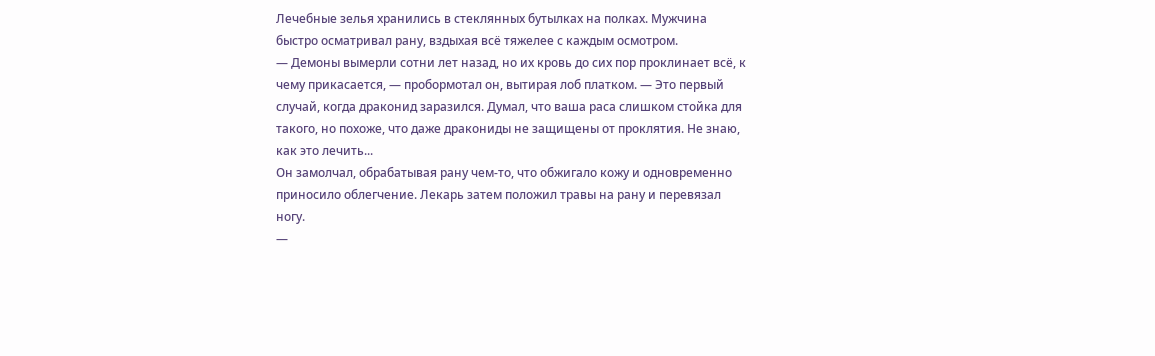Лечебные зелья хранились в стеклянных бутылках на полках. Мужчина быстро осматривал рану, вздыхая всё тяжелее с каждым осмотром.
— Демоны вымерли сотни лет назад, но их кровь до сих пор проклинает всё, к чему прикасается, — пробормотал он, вытирая лоб платком. — Это первый случай, когда драконид заразился. Думал, что ваша раса слишком стойка для такого, но похоже, что даже дракониды не защищены от проклятия. Не знаю, как это лечить...
Он замолчал, обрабатывая рану чем-то, что обжигало кожу и одновременно приносило облегчение. Лекарь затем положил травы на рану и перевязал ногу.
—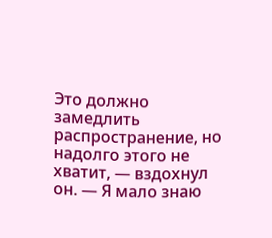Это должно замедлить распространение, но надолго этого не хватит, — вздохнул он. — Я мало знаю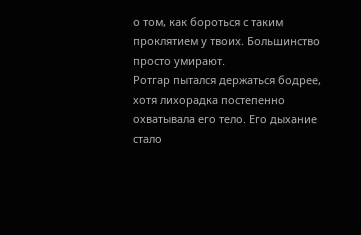о том, как бороться с таким проклятием у твоих. Большинство просто умирают.
Ротгар пытался держаться бодрее, хотя лихорадка постепенно охватывала его тело. Его дыхание стало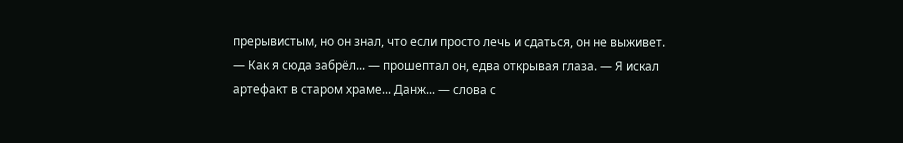прерывистым, но он знал, что если просто лечь и сдаться, он не выживет.
— Как я сюда забрёл... — прошептал он, едва открывая глаза. — Я искал артефакт в старом храме... Данж... — слова с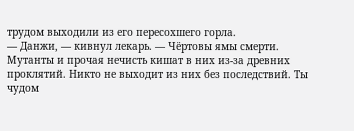трудом выходили из его пересохшего горла.
— Данжи, — кивнул лекарь. — Чёртовы ямы смерти. Мутанты и прочая нечисть кишат в них из-за древних проклятий. Никто не выходит из них без последствий. Ты чудом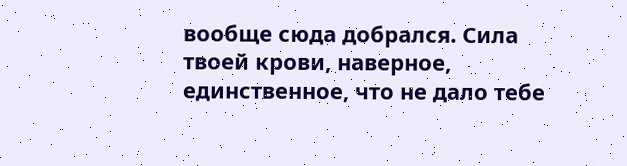вообще сюда добрался. Сила твоей крови, наверное, единственное, что не дало тебе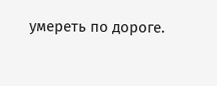умереть по дороге.